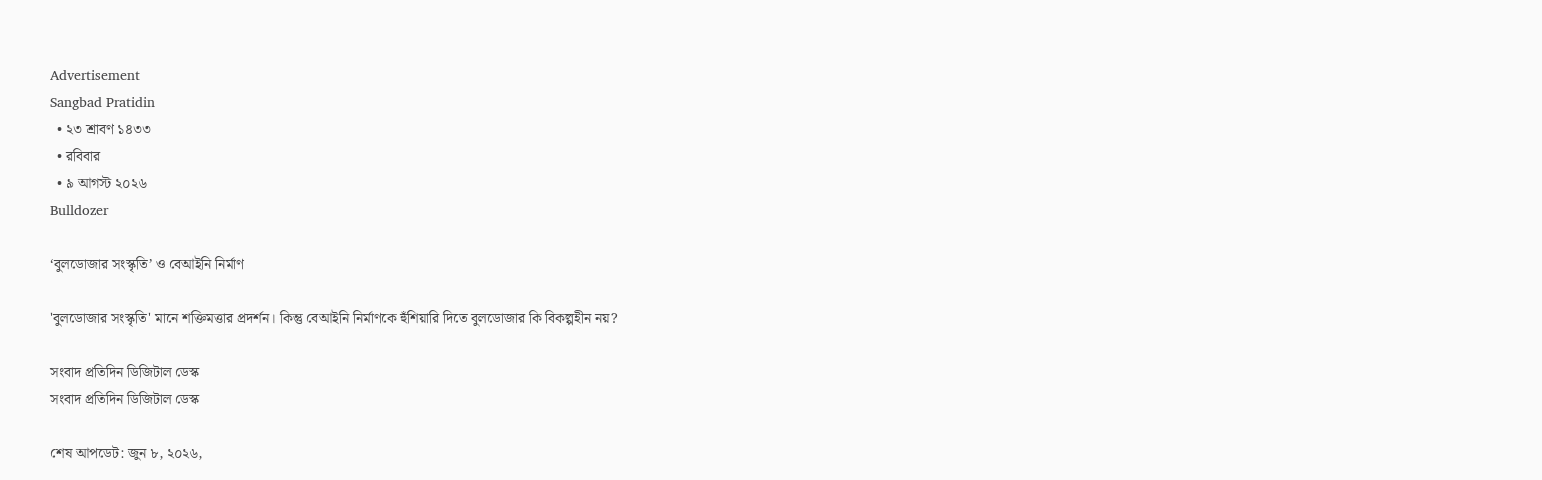Advertisement
Sangbad Pratidin
  • ২৩ শ্রাবণ ১৪৩৩
  • রবিবার
  • ৯ আগস্ট ২০২৬
Bulldozer

‘বুলডোজার সংস্কৃতি’ ও বেআইনি নির্মাণ

'বুলডোজার সংস্কৃতি' মানে শক্তিমত্তার প্রদর্শন। কিন্তু বেআইনি নির্মাণকে হুঁশিয়ারি দিতে বুলডোজার কি বিকল্পহীন নয়?

সংবাদ প্রতিদিন ডিজিটাল ডেস্ক
সংবাদ প্রতিদিন ডিজিটাল ডেস্ক

শেষ আপডেট: জুন ৮, ২০২৬,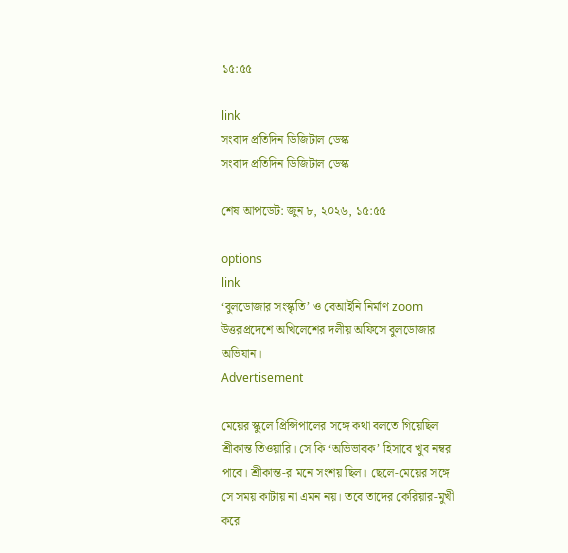১৫:৫৫

link
সংবাদ প্রতিদিন ডিজিটাল ডেস্ক
সংবাদ প্রতিদিন ডিজিটাল ডেস্ক

শেষ আপডেট: জুন ৮, ২০২৬, ১৫:৫৫

options
link
‘বুলডোজার সংস্কৃতি’ ও বেআইনি নির্মাণ zoom
উত্তরপ্রদেশে অখিলেশের দলীয় অফিসে বুলডোজার অভিযান।
Advertisement

মেয়ের স্কুলে প্রিন্সিপালের সঙ্গে কথা বলতে গিয়েছিল শ্রীকান্ত তিওয়ারি। সে কি ‘অভিভাবক’ হিসাবে খুব নম্বর পাবে। শ্রীকান্ত-র মনে সংশয় ছিল। ছেলে-মেয়ের সঙ্গে সে সময় কাটায় না এমন নয়। তবে তাদের কেরিয়ার-মুখী করে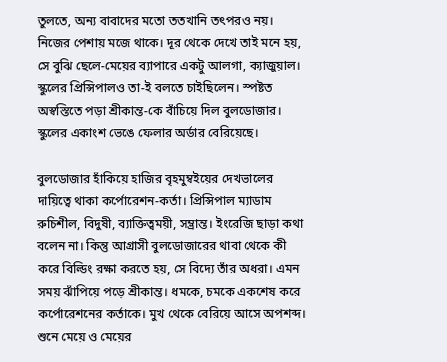তুলতে, অন্য বাবাদের মতো ততখানি তৎপরও নয়। নিজের পেশায় মজে থাকে। দূর থেকে দেখে তাই মনে হয়, সে বুঝি ছেলে-মেয়ের ব্যাপারে একটু আলগা, ক্যাজুয়াল। স্কুলের প্রিন্সিপালও তা-ই বলতে চাইছিলেন। স্পষ্টত অস্বস্তিতে পড়া শ্রীকান্ত-কে বাঁচিয়ে দিল বুলডোজার। স্কুলের একাংশ ভেঙে ফেলার অর্ডার বেরিয়েছে।

বুলডোজার হাঁকিয়ে হাজির বৃহমুম্বইয়ের দেখভালের দায়িত্বে থাকা কর্পোরেশন-কর্তা। প্রিন্সিপাল ম্যাডাম রুচিশীল, বিদুষী, ব্যাক্তিত্বময়ী, সম্ভ্রান্ত। ইংরেজি ছাড়া কথা বলেন না। কিন্তু আগ্রাসী বুলডোজারের থাবা থেকে কী করে বিল্ডিং রক্ষা করতে হয়, সে বিদ্যে তাঁর অধরা। এমন সময় ঝাঁপিয়ে পড়ে শ্রীকান্ত। ধমকে, চমকে একশেষ করে কর্পোরেশনের কর্তাকে। মুখ থেকে বেরিয়ে আসে অপশব্দ। শুনে মেয়ে ও মেয়ের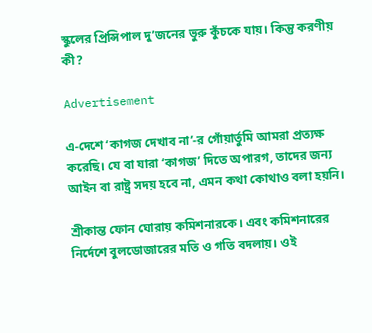স্কুলের প্রিন্সিপাল দু’জনের ভুরু কুঁচকে যায়। কিন্তু করণীয় কী?

Advertisement

এ-দেশে ‘কাগজ দেখাব না’-র গোঁয়ার্তুমি আমরা প্রত্যক্ষ করেছি। যে বা যারা ‘কাগজ’ দিতে অপারগ, তাদের জন্য আইন বা রাষ্ট্র সদয় হবে না, এমন কথা কোথাও বলা হয়নি।

শ্রীকান্ত ফোন ঘোরায় কমিশনারকে। এবং কমিশনারের নির্দেশে বুলডোজারের মতি ও গতি বদলায়। ওই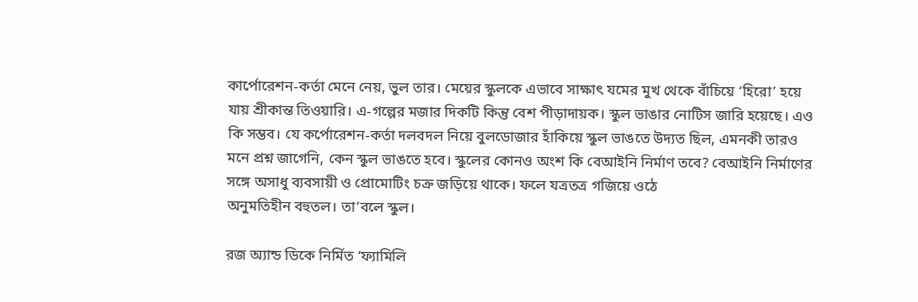কার্পোরেশন-কর্তা মেনে নেয়, ভুল তার। মেয়ের স্কুলকে এভাবে সাক্ষাৎ যমের মুখ থেকে বাঁচিয়ে ‘হিরো’ হয়ে যায় শ্রীকান্ত তিওয়ারি। এ-গল্পের মজার দিকটি কিন্তু বেশ পীড়াদায়ক। স্কুল ভাঙার নোটিস জারি হয়েছে। এও কি সম্ভব। যে কর্পোরেশন-কর্তা দলবদল নিয়ে বুলডোজার হাঁকিয়ে স্কুল ভাঙতে উদ্যত ছিল, এমনকী তারও মনে প্রশ্ন জাগেনি, কেন স্কুল ভাঙতে হবে। স্কুলের কোনও অংশ কি বেআইনি নির্মাণ তবে? বেআইনি নির্মাণের সঙ্গে অসাধু ব্যবসায়ী ও প্রোমোটিং চক্র জড়িয়ে থাকে। ফলে যত্রতত্র গজিয়ে ওঠে
অনুমতিহীন বহুতল। তা’বলে স্কুল।

রজ অ্যান্ড ডিকে নির্মিত ‘ফ্যামিলি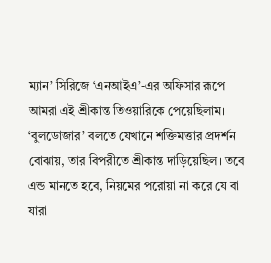ম্যান’ সিরিজে ‘এনআইএ’-এর অফিসার রূপে আমরা এই শ্রীকান্ত তিওয়ারিকে পেয়েছিলাম। ‘বুলডোজার’ বলতে যেখানে শক্তিমত্তার প্রদর্শন বোঝায়, তার বিপরীতে শ্রীকান্ত দাড়িয়েছিল। তবে এন্ড মানতে হবে, নিয়মের পরোয়া না করে যে বা যারা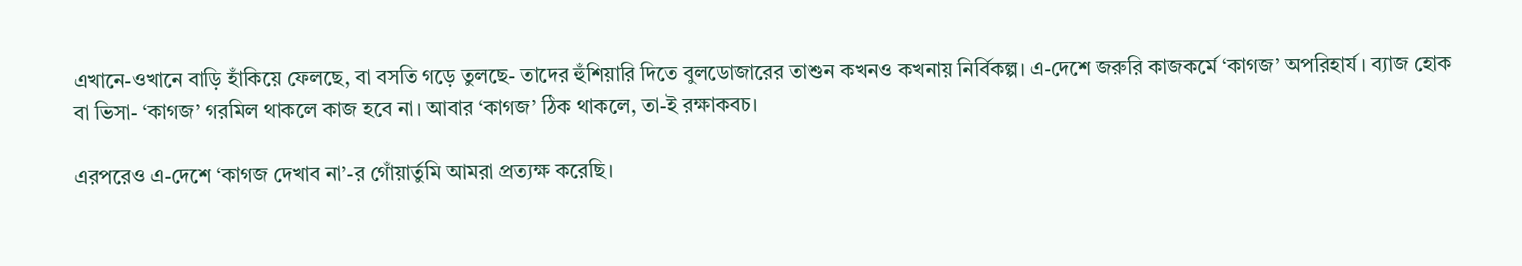এখানে-ওখানে বাড়ি হাঁকিয়ে ফেলছে, বা বসতি গড়ে তুলছে- তাদের হুঁশিয়ারি দিতে বুলডোজারের তাশুন কখনও কখনায় নির্বিকল্প। এ-দেশে জরুরি কাজকর্মে ‘কাগজ’ অপরিহার্য। ব্যাজ হোক বা ভিসা- ‘কাগজ’ গরমিল থাকলে কাজ হবে না। আবার ‘কাগজ’ ঠিক থাকলে, তা-ই রক্ষাকবচ।

এরপরেও এ-দেশে ‘কাগজ দেখাব না’-র গোঁয়ার্তুমি আমরা প্রত্যক্ষ করেছি।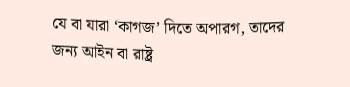যে বা যারা ‘কাগজ’ দিতে অপারগ, তাদের জন্য আইন বা রাষ্ট্র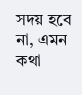সদয় হবে না, এমন কথা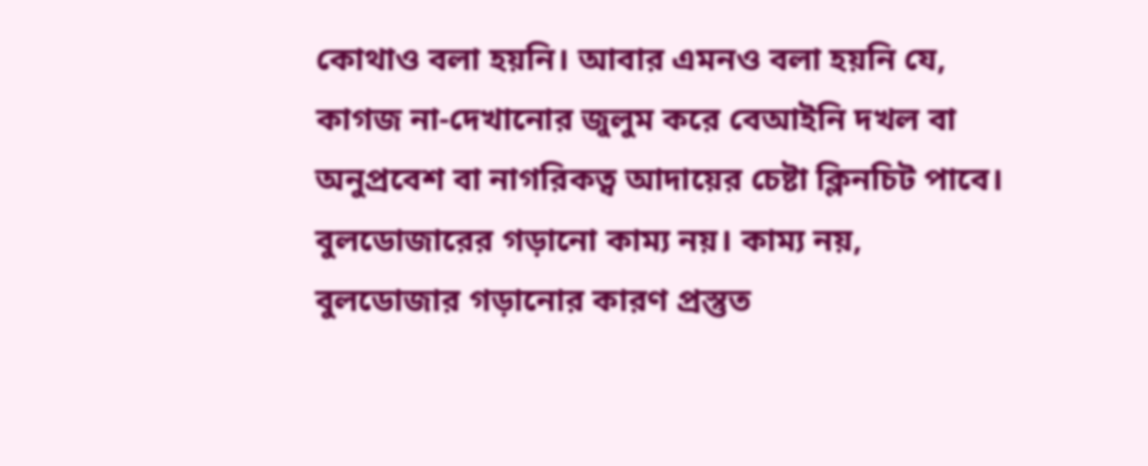কোথাও বলা হয়নি। আবার এমনও বলা হয়নি যে, কাগজ না-দেখানোর জুলুম করে বেআইনি দখল বা অনুপ্রবেশ বা নাগরিকত্ব আদায়ের চেষ্টা ক্লিনচিট পাবে। বুলডোজারের গড়ানো কাম্য নয়। কাম্য নয়, বুলডোজার গড়ানোর কারণ প্রস্তুত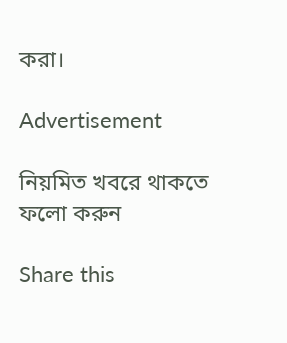করা।

Advertisement

নিয়মিত খবরে থাকতে ফলো করুন

Share this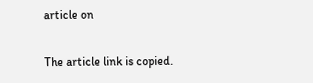article on

The article link is copied.